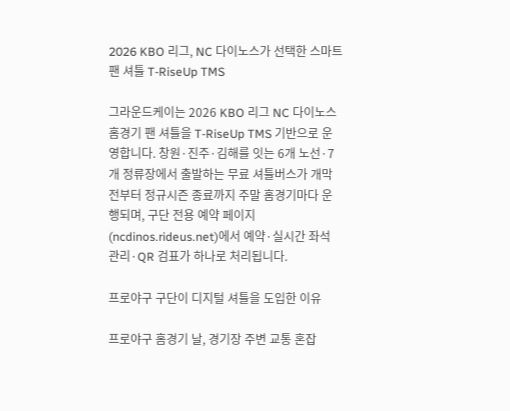2026 KBO 리그, NC 다이노스가 선택한 스마트 팬 셔틀 T-RiseUp TMS

그라운드케이는 2026 KBO 리그 NC 다이노스 홈경기 팬 셔틀을 T-RiseUp TMS 기반으로 운영합니다. 창원·진주·김해를 잇는 6개 노선·7개 정류장에서 출발하는 무료 셔틀버스가 개막전부터 정규시즌 종료까지 주말 홈경기마다 운행되며, 구단 전용 예약 페이지(ncdinos.rideus.net)에서 예약·실시간 좌석 관리·QR 검표가 하나로 처리됩니다.

프로야구 구단이 디지털 셔틀을 도입한 이유

프로야구 홈경기 날, 경기장 주변 교통 혼잡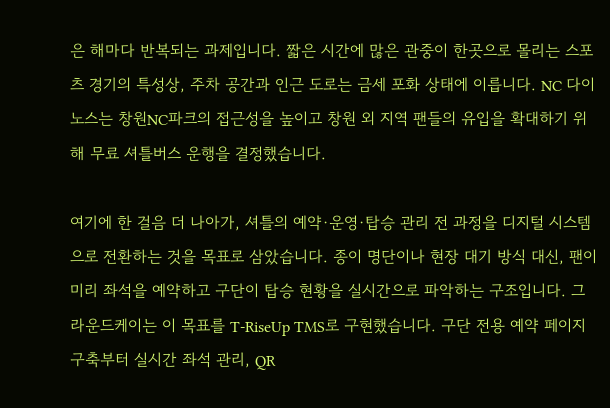은 해마다 반복되는 과제입니다. 짧은 시간에 많은 관중이 한곳으로 몰리는 스포츠 경기의 특성상, 주차 공간과 인근 도로는 금세 포화 상태에 이릅니다. NC 다이노스는 창원NC파크의 접근성을 높이고 창원 외 지역 팬들의 유입을 확대하기 위해 무료 셔틀버스 운행을 결정했습니다.

여기에 한 걸음 더 나아가, 셔틀의 예약·운영·탑승 관리 전 과정을 디지털 시스템으로 전환하는 것을 목표로 삼았습니다. 종이 명단이나 현장 대기 방식 대신, 팬이 미리 좌석을 예약하고 구단이 탑승 현황을 실시간으로 파악하는 구조입니다. 그라운드케이는 이 목표를 T-RiseUp TMS로 구현했습니다. 구단 전용 예약 페이지 구축부터 실시간 좌석 관리, QR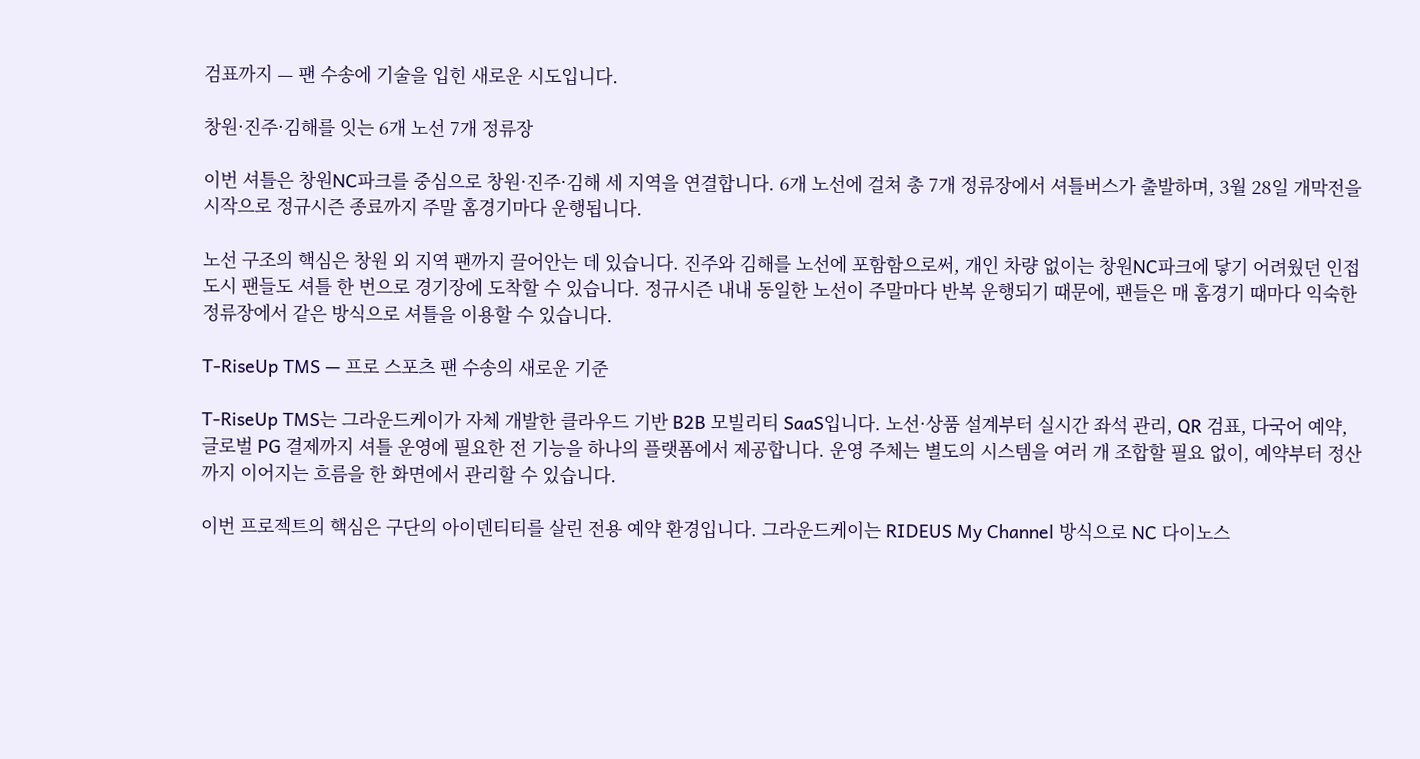검표까지 — 팬 수송에 기술을 입힌 새로운 시도입니다.

창원·진주·김해를 잇는 6개 노선 7개 정류장

이번 셔틀은 창원NC파크를 중심으로 창원·진주·김해 세 지역을 연결합니다. 6개 노선에 걸쳐 총 7개 정류장에서 셔틀버스가 출발하며, 3월 28일 개막전을 시작으로 정규시즌 종료까지 주말 홈경기마다 운행됩니다.

노선 구조의 핵심은 창원 외 지역 팬까지 끌어안는 데 있습니다. 진주와 김해를 노선에 포함함으로써, 개인 차량 없이는 창원NC파크에 닿기 어려웠던 인접 도시 팬들도 셔틀 한 번으로 경기장에 도착할 수 있습니다. 정규시즌 내내 동일한 노선이 주말마다 반복 운행되기 때문에, 팬들은 매 홈경기 때마다 익숙한 정류장에서 같은 방식으로 셔틀을 이용할 수 있습니다.

T-RiseUp TMS — 프로 스포츠 팬 수송의 새로운 기준

T-RiseUp TMS는 그라운드케이가 자체 개발한 클라우드 기반 B2B 모빌리티 SaaS입니다. 노선·상품 설계부터 실시간 좌석 관리, QR 검표, 다국어 예약, 글로벌 PG 결제까지 셔틀 운영에 필요한 전 기능을 하나의 플랫폼에서 제공합니다. 운영 주체는 별도의 시스템을 여러 개 조합할 필요 없이, 예약부터 정산까지 이어지는 흐름을 한 화면에서 관리할 수 있습니다.

이번 프로젝트의 핵심은 구단의 아이덴티티를 살린 전용 예약 환경입니다. 그라운드케이는 RIDEUS My Channel 방식으로 NC 다이노스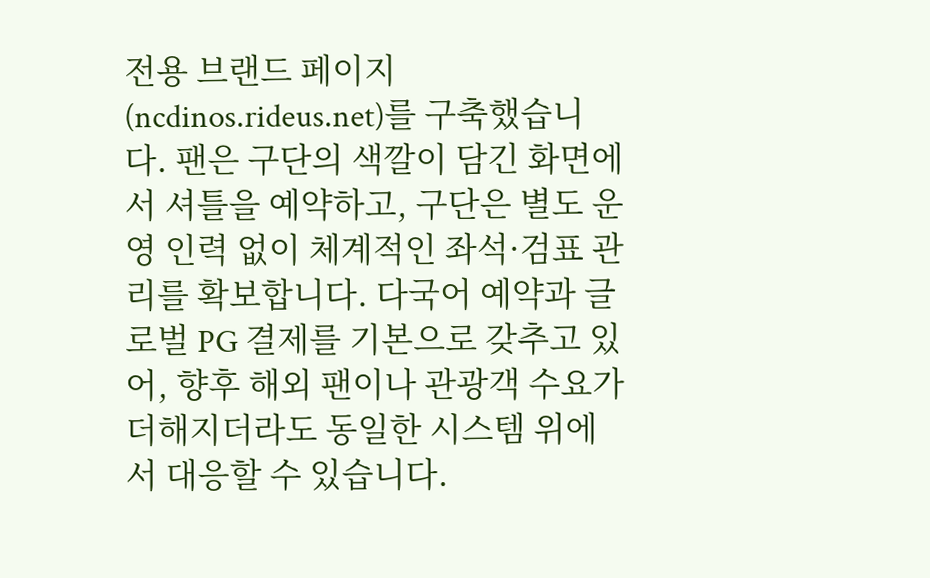전용 브랜드 페이지(ncdinos.rideus.net)를 구축했습니다. 팬은 구단의 색깔이 담긴 화면에서 셔틀을 예약하고, 구단은 별도 운영 인력 없이 체계적인 좌석·검표 관리를 확보합니다. 다국어 예약과 글로벌 PG 결제를 기본으로 갖추고 있어, 향후 해외 팬이나 관광객 수요가 더해지더라도 동일한 시스템 위에서 대응할 수 있습니다.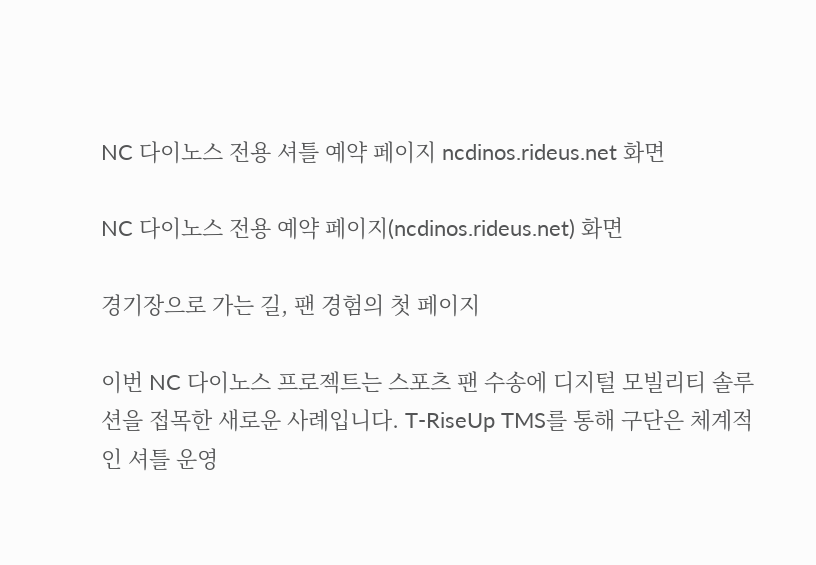NC 다이노스 전용 셔틀 예약 페이지 ncdinos.rideus.net 화면

NC 다이노스 전용 예약 페이지(ncdinos.rideus.net) 화면

경기장으로 가는 길, 팬 경험의 첫 페이지

이번 NC 다이노스 프로젝트는 스포츠 팬 수송에 디지털 모빌리티 솔루션을 접목한 새로운 사례입니다. T-RiseUp TMS를 통해 구단은 체계적인 셔틀 운영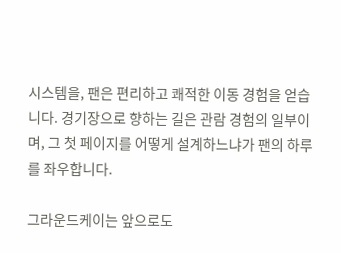시스템을, 팬은 편리하고 쾌적한 이동 경험을 얻습니다. 경기장으로 향하는 길은 관람 경험의 일부이며, 그 첫 페이지를 어떻게 설계하느냐가 팬의 하루를 좌우합니다.

그라운드케이는 앞으로도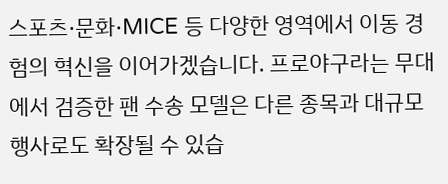스포츠·문화·MICE 등 다양한 영역에서 이동 경험의 혁신을 이어가겠습니다. 프로야구라는 무대에서 검증한 팬 수송 모델은 다른 종목과 대규모 행사로도 확장될 수 있습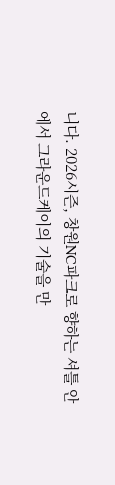니다. 2026시즌, 창원NC파크로 향하는 셔틀 안에서 그라운드케이의 기술을 만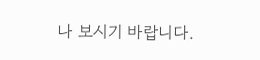나 보시기 바랍니다.